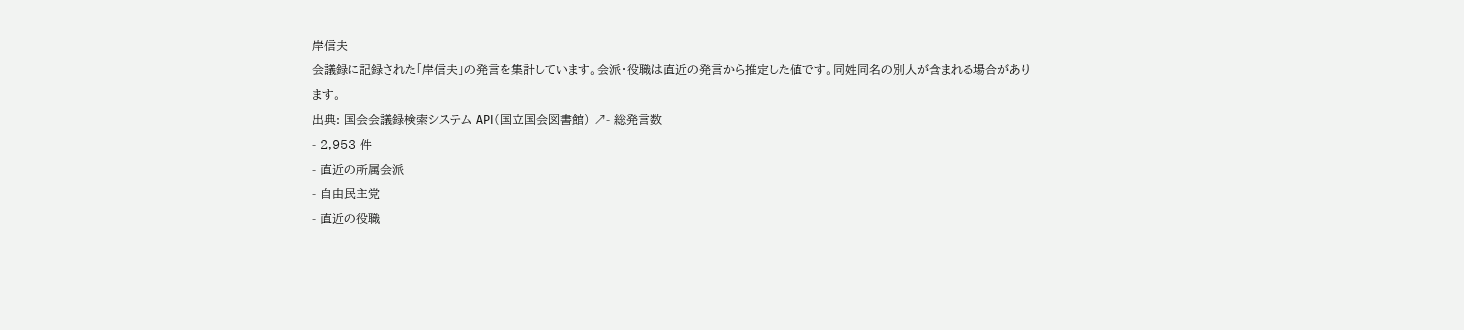岸信夫
会議録に記録された「岸信夫」の発言を集計しています。会派・役職は直近の発言から推定した値です。同姓同名の別人が含まれる場合があります。
出典: 国会会議録検索システム API(国立国会図書館) ↗- 総発言数
- 2,953 件
- 直近の所属会派
- 自由民主党
- 直近の役職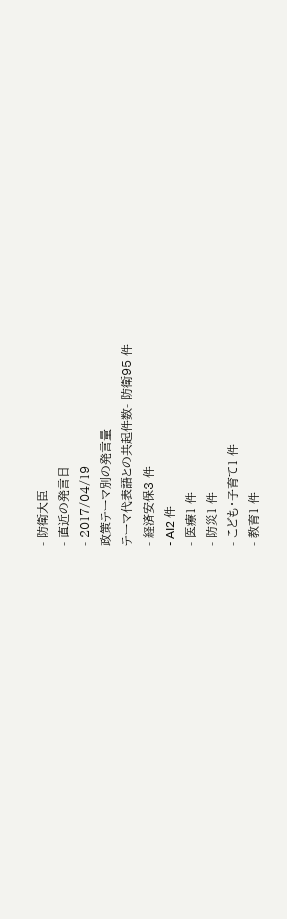- 防衛大臣
- 直近の発言日
- 2017/04/19
政策テーマ別の発言量
テーマ代表語との共起件数- 防衛95 件
- 経済安保3 件
- AI2 件
- 医療1 件
- 防災1 件
- こども・子育て1 件
- 教育1 件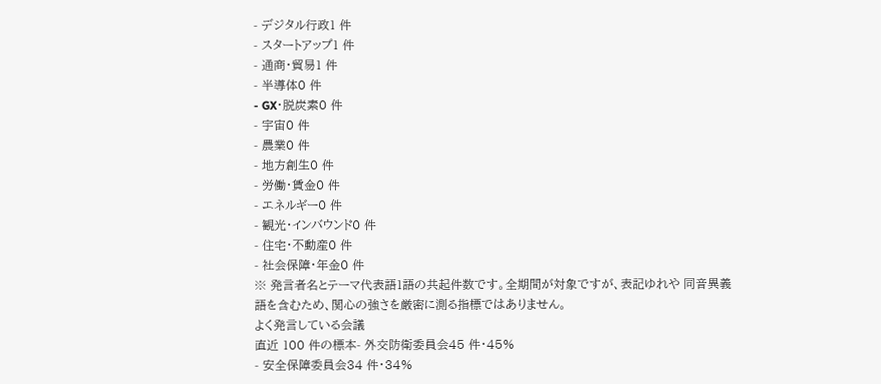- デジタル行政1 件
- スタートアップ1 件
- 通商・貿易1 件
- 半導体0 件
- GX・脱炭素0 件
- 宇宙0 件
- 農業0 件
- 地方創生0 件
- 労働・賃金0 件
- エネルギー0 件
- 観光・インバウンド0 件
- 住宅・不動産0 件
- 社会保障・年金0 件
※ 発言者名とテーマ代表語1語の共起件数です。全期間が対象ですが、表記ゆれや 同音異義語を含むため、関心の強さを厳密に測る指標ではありません。
よく発言している会議
直近 100 件の標本- 外交防衛委員会45 件・45%
- 安全保障委員会34 件・34%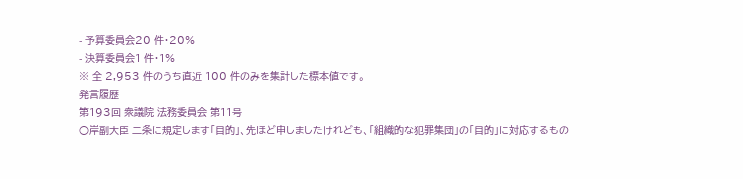- 予算委員会20 件・20%
- 決算委員会1 件・1%
※ 全 2,953 件のうち直近 100 件のみを集計した標本値です。
発言履歴
第193回 衆議院 法務委員会 第11号
○岸副大臣 二条に規定します「目的」、先ほど申しましたけれども、「組織的な犯罪集団」の「目的」に対応するもの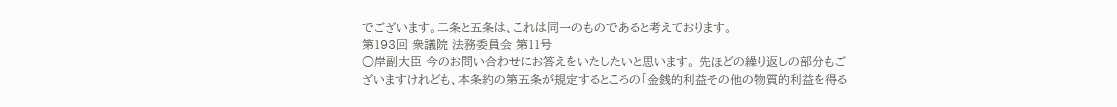でございます。二条と五条は、これは同一のものであると考えております。
第193回 衆議院 法務委員会 第11号
○岸副大臣 今のお問い合わせにお答えをいたしたいと思います。 先ほどの繰り返しの部分もございますけれども、本条約の第五条が規定するところの「金銭的利益その他の物質的利益を得る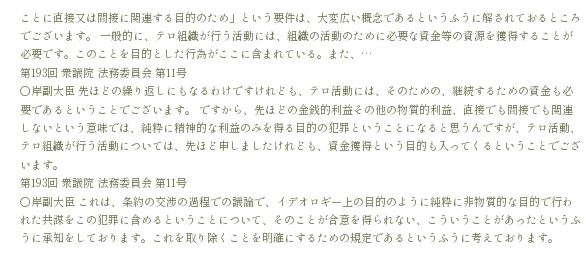ことに直接又は間接に関連する目的のため」という要件は、大変広い概念であるというふうに解されておるところでございます。 一般的に、テロ組織が行う活動には、組織の活動のために必要な資金等の資源を獲得することが必要です。このことを目的とした行為がここに含まれている。また、…
第193回 衆議院 法務委員会 第11号
○岸副大臣 先ほどの繰り返しにもなるわけですけれども、テロ活動には、そのための、継続するための資金も必要であるということでございます。 ですから、先ほどの金銭的利益その他の物質的利益、直接でも間接でも関連しないという意味では、純粋に精神的な利益のみを得る目的の犯罪ということになると思うんですが、テロ活動、テロ組織が行う活動については、先ほど申しましたけれども、資金獲得という目的も入ってくるということでございます。
第193回 衆議院 法務委員会 第11号
○岸副大臣 これは、条約の交渉の過程での議論で、イデオロギー上の目的のように純粋に非物質的な目的で行われた共謀をこの犯罪に含めるということについて、そのことが合意を得られない、こういうことがあったというふうに承知をしております。これを取り除くことを明確にするための規定であるというふうに考えております。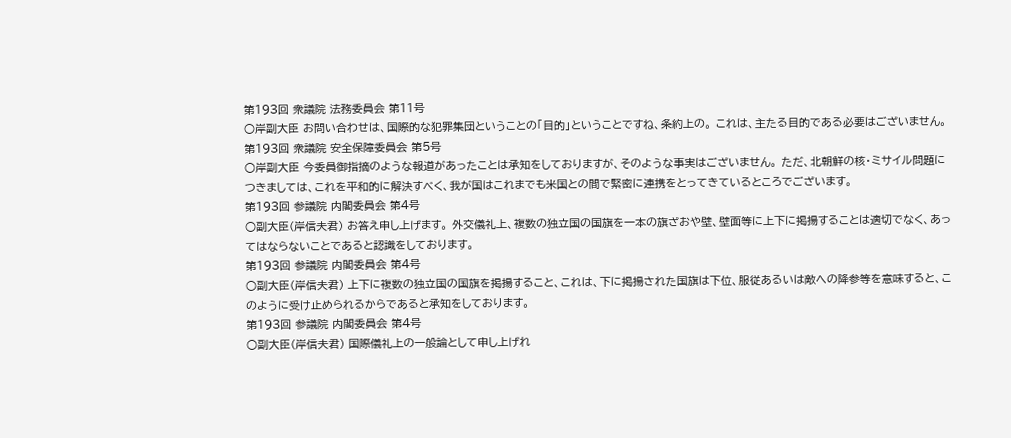第193回 衆議院 法務委員会 第11号
○岸副大臣 お問い合わせは、国際的な犯罪集団ということの「目的」ということですね、条約上の。 これは、主たる目的である必要はございません。
第193回 衆議院 安全保障委員会 第5号
○岸副大臣 今委員御指摘のような報道があったことは承知をしておりますが、そのような事実はございません。 ただ、北朝鮮の核・ミサイル問題につきましては、これを平和的に解決すべく、我が国はこれまでも米国との間で緊密に連携をとってきているところでございます。
第193回 参議院 内閣委員会 第4号
○副大臣(岸信夫君) お答え申し上げます。 外交儀礼上、複数の独立国の国旗を一本の旗ざおや壁、壁面等に上下に掲揚することは適切でなく、あってはならないことであると認識をしております。
第193回 参議院 内閣委員会 第4号
○副大臣(岸信夫君) 上下に複数の独立国の国旗を掲揚すること、これは、下に掲揚された国旗は下位、服従あるいは敵への降参等を意味すると、このように受け止められるからであると承知をしております。
第193回 参議院 内閣委員会 第4号
○副大臣(岸信夫君) 国際儀礼上の一般論として申し上げれ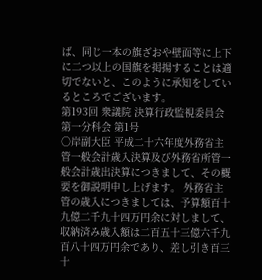ば、同じ一本の旗ざおや壁面等に上下に二つ以上の国旗を掲揚することは適切でないと、このように承知をしているところでございます。
第193回 衆議院 決算行政監視委員会第一分科会 第1号
○岸副大臣 平成二十六年度外務省主管一般会計歳入決算及び外務省所管一般会計歳出決算につきまして、その概要を御説明申し上げます。 外務省主管の歳入につきましては、予算額百十九億二千九十四万円余に対しまして、収納済み歳入額は二百五十三億六千九百八十四万円余であり、差し引き百三十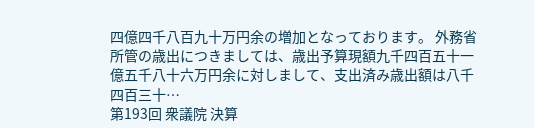四億四千八百九十万円余の増加となっております。 外務省所管の歳出につきましては、歳出予算現額九千四百五十一億五千八十六万円余に対しまして、支出済み歳出額は八千四百三十…
第193回 衆議院 決算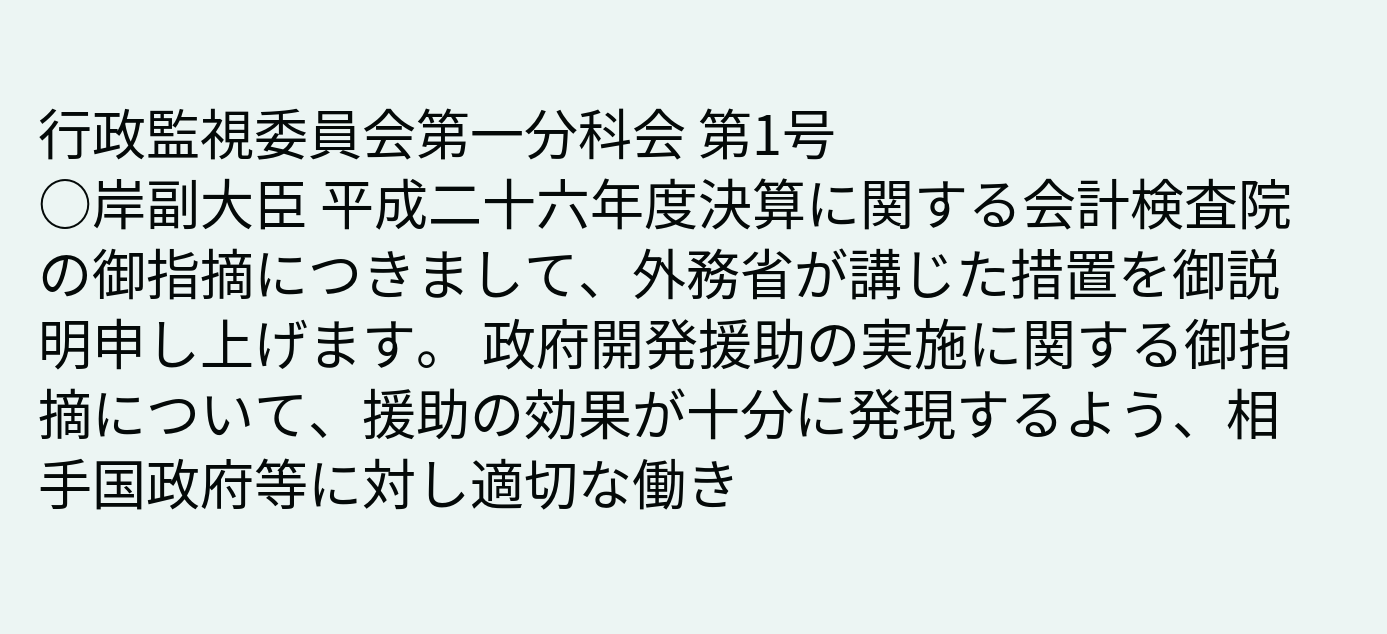行政監視委員会第一分科会 第1号
○岸副大臣 平成二十六年度決算に関する会計検査院の御指摘につきまして、外務省が講じた措置を御説明申し上げます。 政府開発援助の実施に関する御指摘について、援助の効果が十分に発現するよう、相手国政府等に対し適切な働き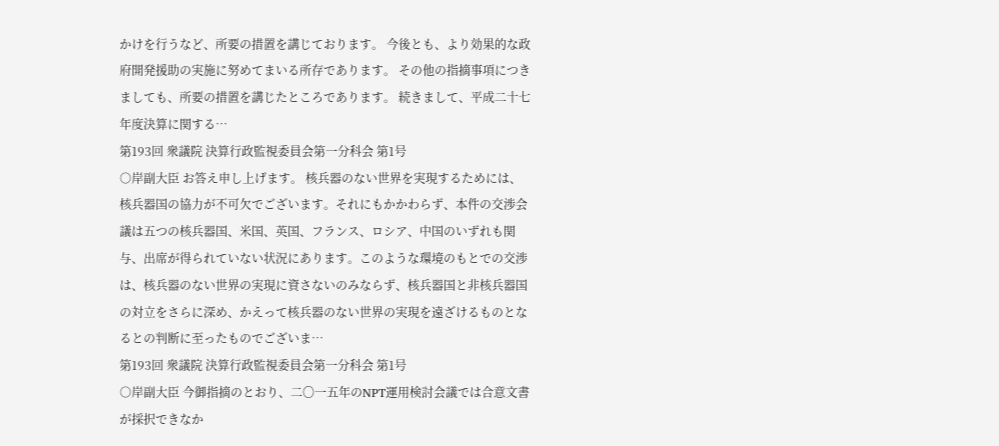かけを行うなど、所要の措置を講じております。 今後とも、より効果的な政府開発援助の実施に努めてまいる所存であります。 その他の指摘事項につきましても、所要の措置を講じたところであります。 続きまして、平成二十七年度決算に関する…
第193回 衆議院 決算行政監視委員会第一分科会 第1号
○岸副大臣 お答え申し上げます。 核兵器のない世界を実現するためには、核兵器国の協力が不可欠でございます。それにもかかわらず、本件の交渉会議は五つの核兵器国、米国、英国、フランス、ロシア、中国のいずれも関与、出席が得られていない状況にあります。このような環境のもとでの交渉は、核兵器のない世界の実現に資さないのみならず、核兵器国と非核兵器国の対立をさらに深め、かえって核兵器のない世界の実現を遠ざけるものとなるとの判断に至ったものでございま…
第193回 衆議院 決算行政監視委員会第一分科会 第1号
○岸副大臣 今御指摘のとおり、二〇一五年のNPT運用検討会議では合意文書が採択できなか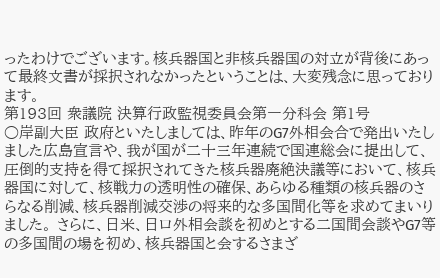ったわけでございます。核兵器国と非核兵器国の対立が背後にあって最終文書が採択されなかったということは、大変残念に思っております。
第193回 衆議院 決算行政監視委員会第一分科会 第1号
○岸副大臣 政府といたしましては、昨年のG7外相会合で発出いたしました広島宣言や、我が国が二十三年連続で国連総会に提出して、圧倒的支持を得て採択されてきた核兵器廃絶決議等において、核兵器国に対して、核戦力の透明性の確保、あらゆる種類の核兵器のさらなる削減、核兵器削減交渉の将来的な多国間化等を求めてまいりました。 さらに、日米、日ロ外相会談を初めとする二国間会談やG7等の多国間の場を初め、核兵器国と会するさまざ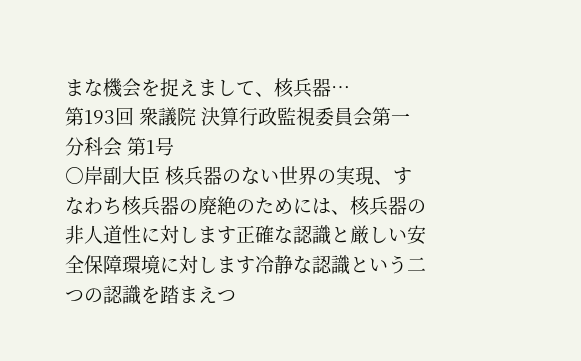まな機会を捉えまして、核兵器…
第193回 衆議院 決算行政監視委員会第一分科会 第1号
○岸副大臣 核兵器のない世界の実現、すなわち核兵器の廃絶のためには、核兵器の非人道性に対します正確な認識と厳しい安全保障環境に対します冷静な認識という二つの認識を踏まえつ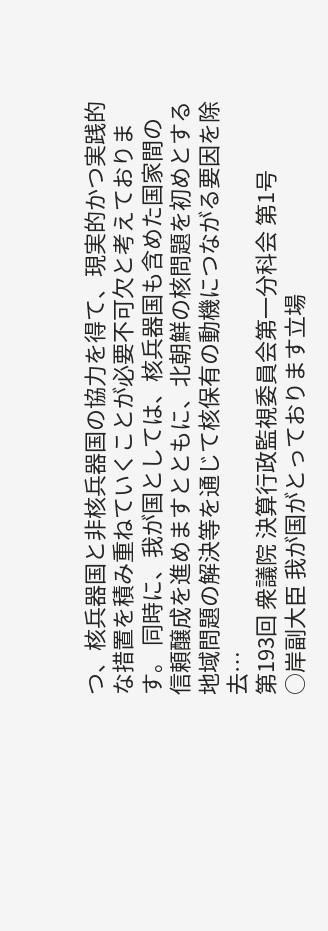つ、核兵器国と非核兵器国の協力を得て、現実的かつ実践的な措置を積み重ねていくことが必要不可欠と考えております。 同時に、我が国としては、核兵器国も含めた国家間の信頼醸成を進めますとともに、北朝鮮の核問題を初めとする地域問題の解決等を通じて核保有の動機につながる要因を除去…
第193回 衆議院 決算行政監視委員会第一分科会 第1号
○岸副大臣 我が国がとっております立場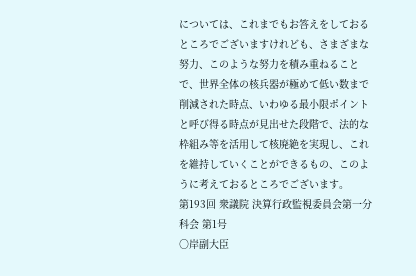については、これまでもお答えをしておるところでございますけれども、さまざまな努力、このような努力を積み重ねることで、世界全体の核兵器が極めて低い数まで削減された時点、いわゆる最小限ポイントと呼び得る時点が見出せた段階で、法的な枠組み等を活用して核廃絶を実現し、これを維持していくことができるもの、このように考えておるところでございます。
第193回 衆議院 決算行政監視委員会第一分科会 第1号
○岸副大臣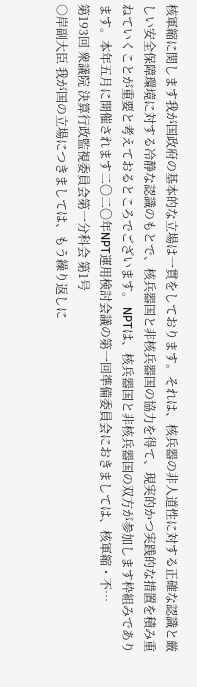核軍縮に関します我が国政府の基本的な立場は一貫をしております。それは、核兵器の非人道性に対する正確な認識と厳しい安全保障環境に対する冷静な認識のもとで、核兵器国と非核兵器国の協力を得て、現実的かつ実践的な措置を積み重ねていくことが重要と考えておるところでございます。 NPTは、核兵器国と非核兵器国の双方が参加します枠組みであります。本年五月に開催されます二〇二〇年NPT運用検討会議の第一回準備委員会におきましては、核軍縮・不…
第193回 衆議院 決算行政監視委員会第一分科会 第1号
○岸副大臣 我が国の立場につきましては、もう繰り返しに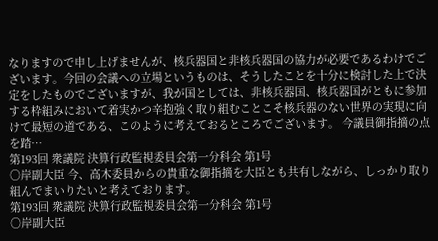なりますので申し上げませんが、核兵器国と非核兵器国の協力が必要であるわけでございます。今回の会議への立場というものは、そうしたことを十分に検討した上で決定をしたものでございますが、我が国としては、非核兵器国、核兵器国がともに参加する枠組みにおいて着実かつ辛抱強く取り組むことこそ核兵器のない世界の実現に向けて最短の道である、このように考えておるところでございます。 今議員御指摘の点を踏…
第193回 衆議院 決算行政監視委員会第一分科会 第1号
○岸副大臣 今、高木委員からの貴重な御指摘を大臣とも共有しながら、しっかり取り組んでまいりたいと考えております。
第193回 衆議院 決算行政監視委員会第一分科会 第1号
○岸副大臣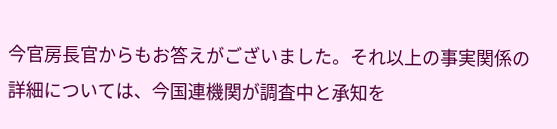今官房長官からもお答えがございました。それ以上の事実関係の詳細については、今国連機関が調査中と承知を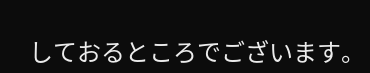しておるところでございます。